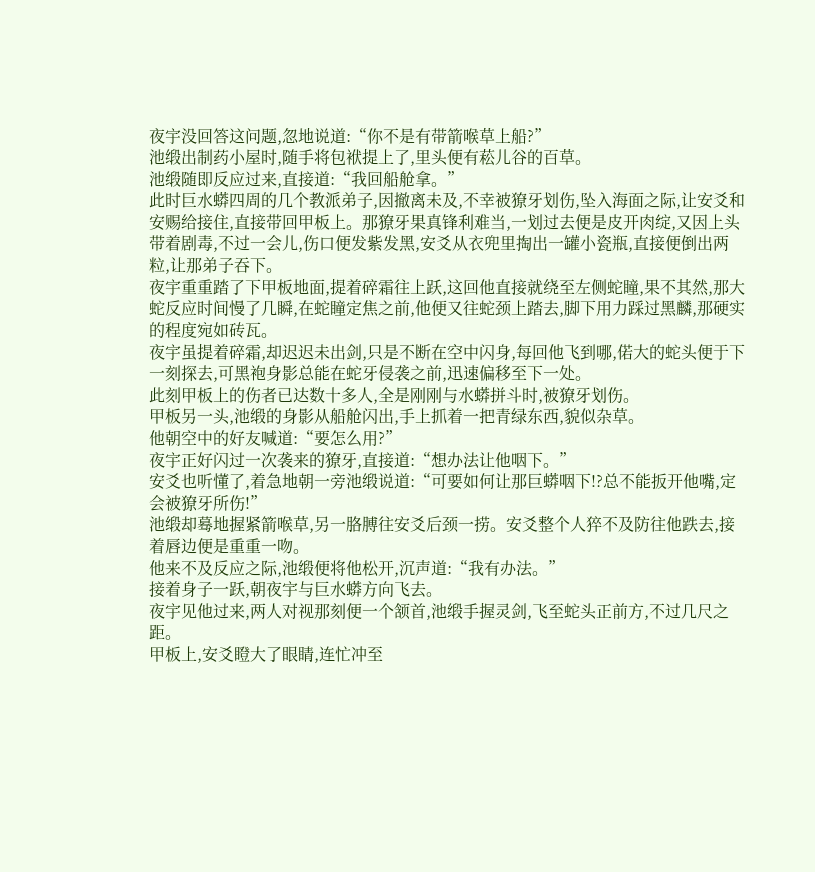夜宇没回答这问题,忽地说道:“你不是有带箭喉草上船?”
池缎出制药小屋时,随手将包袱提上了,里头便有菘儿谷的百草。
池缎随即反应过来,直接道:“我回船舱拿。”
此时巨水蟒四周的几个教派弟子,因撤离未及,不幸被獠牙划伤,坠入海面之际,让安爻和安赐给接住,直接带回甲板上。那獠牙果真锋利难当,一划过去便是皮开肉绽,又因上头带着剧毒,不过一会儿,伤口便发紫发黑,安爻从衣兜里掏出一罐小瓷瓶,直接便倒出两粒,让那弟子吞下。
夜宇重重踏了下甲板地面,提着碎霜往上跃,这回他直接就绕至左侧蛇瞳,果不其然,那大蛇反应时间慢了几瞬,在蛇瞳定焦之前,他便又往蛇颈上踏去,脚下用力踩过黑麟,那硬实的程度宛如砖瓦。
夜宇虽提着碎霜,却迟迟未出剑,只是不断在空中闪身,每回他飞到哪,偌大的蛇头便于下一刻探去,可黑袍身影总能在蛇牙侵袭之前,迅速偏移至下一处。
此刻甲板上的伤者已达数十多人,全是刚刚与水蟒拼斗时,被獠牙划伤。
甲板另一头,池缎的身影从船舱闪出,手上抓着一把青绿东西,貌似杂草。
他朝空中的好友喊道:“要怎么用?”
夜宇正好闪过一次袭来的獠牙,直接道:“想办法让他咽下。”
安爻也听懂了,着急地朝一旁池缎说道:“可要如何让那巨蟒咽下!?总不能扳开他嘴,定会被獠牙所伤!”
池缎却蓦地握紧箭喉草,另一胳膊往安爻后颈一捞。安爻整个人猝不及防往他跌去,接着唇边便是重重一吻。
他来不及反应之际,池缎便将他松开,沉声道:“我有办法。”
接着身子一跃,朝夜宇与巨水蟒方向飞去。
夜宇见他过来,两人对视那刻便一个颔首,池缎手握灵剑,飞至蛇头正前方,不过几尺之距。
甲板上,安爻瞪大了眼睛,连忙冲至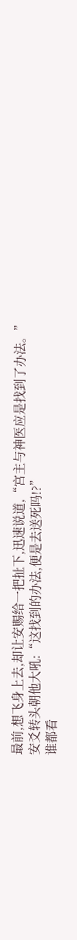最前,想飞身上去,却让安赐给一把扯下,迅速说道,“宫主与神医应是找到了办法。”
安爻转头朝他大吼:“这找到的办法,便是去送死吗!?”
谁都看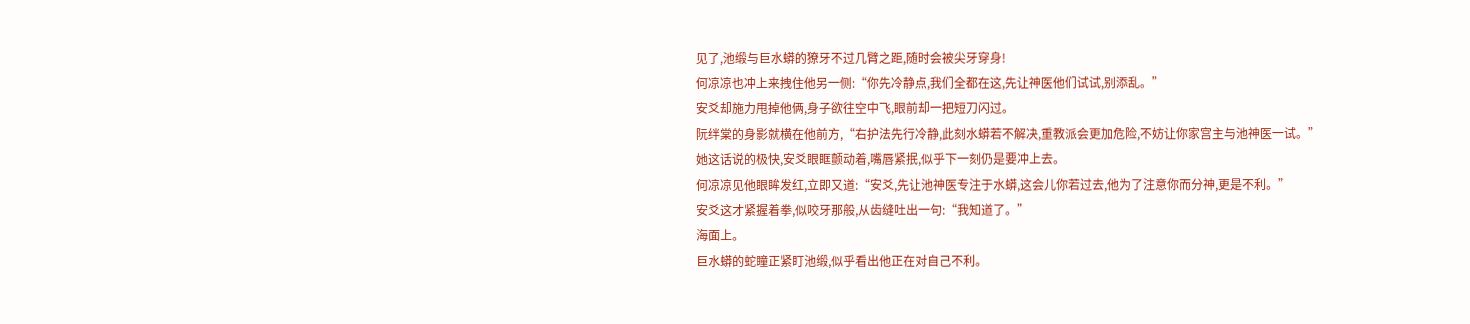见了,池缎与巨水蟒的獠牙不过几臂之距,随时会被尖牙穿身!
何凉凉也冲上来拽住他另一侧:“你先冷静点,我们全都在这,先让神医他们试试,别添乱。”
安爻却施力甩掉他俩,身子欲往空中飞,眼前却一把短刀闪过。
阮绊棠的身影就横在他前方,“右护法先行冷静,此刻水蟒若不解决,重教派会更加危险,不妨让你家宫主与池神医一试。”
她这话说的极快,安爻眼眶颤动着,嘴唇紧抿,似乎下一刻仍是要冲上去。
何凉凉见他眼眸发红,立即又道:“安爻,先让池神医专注于水蟒,这会儿你若过去,他为了注意你而分神,更是不利。”
安爻这才紧握着拳,似咬牙那般,从齿缝吐出一句:“我知道了。”
海面上。
巨水蟒的蛇瞳正紧盯池缎,似乎看出他正在对自己不利。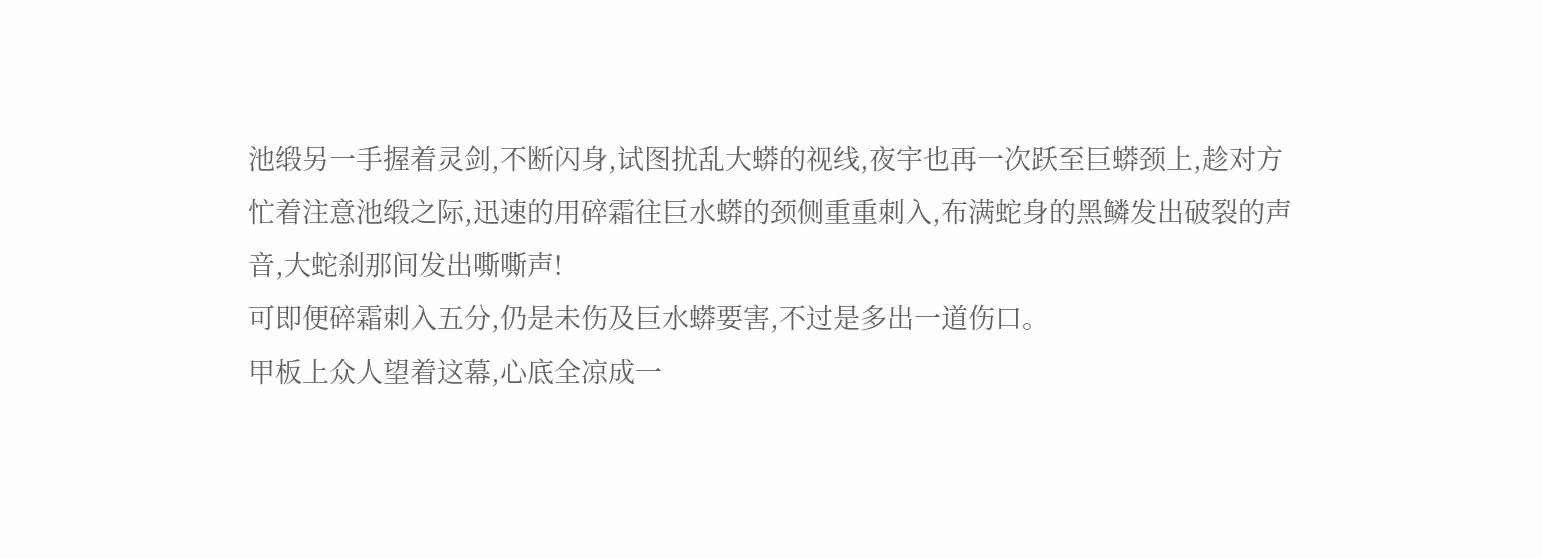池缎另一手握着灵剑,不断闪身,试图扰乱大蟒的视线,夜宇也再一次跃至巨蟒颈上,趁对方忙着注意池缎之际,迅速的用碎霜往巨水蟒的颈侧重重刺入,布满蛇身的黑鳞发出破裂的声音,大蛇刹那间发出嘶嘶声!
可即便碎霜刺入五分,仍是未伤及巨水蟒要害,不过是多出一道伤口。
甲板上众人望着这幕,心底全凉成一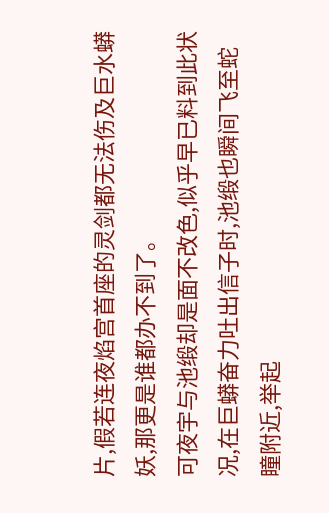片,假若连夜焰宫首座的灵剑都无法伤及巨水蟒妖,那更是谁都办不到了。
可夜宇与池缎却是面不改色,似乎早已料到此状况,在巨蟒奋力吐出信子时,池缎也瞬间飞至蛇瞳附近,举起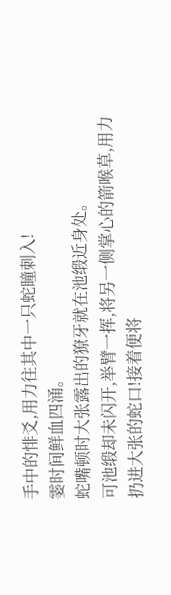手中的悱爻,用力往其中一只蛇瞳刺入!
霎时间鲜血四涌。
蛇嘴顿时大张露出的獠牙就在池缎近身处。
可池缎却未闪开,举臂一挥,将另一侧掌心的箭喉草,用力扔进大张的蛇口!接着便将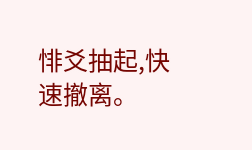悱爻抽起,快速撤离。